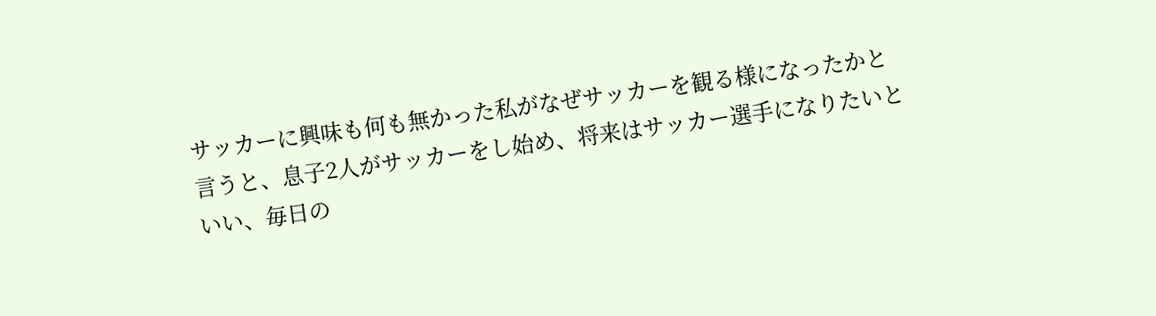サッカーに興味も何も無かった私がなぜサッカーを観る様になったかと言うと、息子2人がサッカーをし始め、将来はサッカー選手になりたいといい、毎日の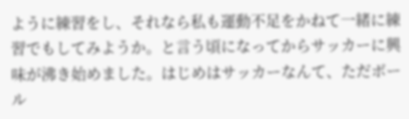ように練習をし、それなら私も運動不足をかねて一緒に練習でもしてみようか。と言う頃になってからサッカーに興味が沸き始めました。はじめはサッカーなんて、ただボール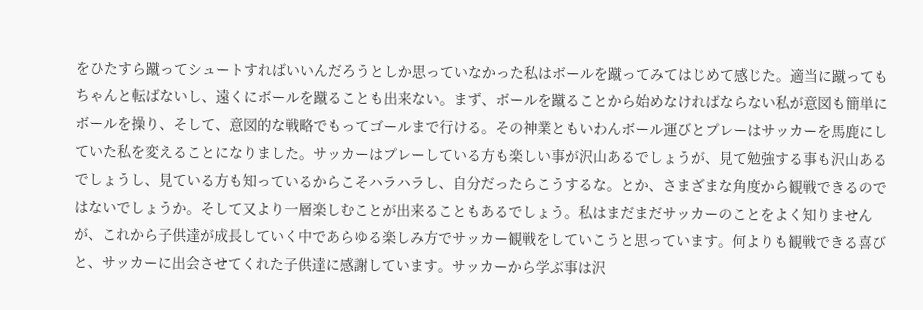をひたすら蹴ってシュートすればいいんだろうとしか思っていなかった私はボールを蹴ってみてはじめて感じた。適当に蹴ってもちゃんと転ばないし、遠くにボールを蹴ることも出来ない。まず、ボールを蹴ることから始めなければならない私が意図も簡単にボールを操り、そして、意図的な戦略でもってゴールまで行ける。その神業ともいわんボール運びとプレーはサッカーを馬鹿にしていた私を変えることになりました。サッカーはプレーしている方も楽しい事が沢山あるでしょうが、見て勉強する事も沢山あるでしょうし、見ている方も知っているからこそハラハラし、自分だったらこうするな。とか、さまざまな角度から観戦できるのではないでしょうか。そして又より一層楽しむことが出来ることもあるでしょう。私はまだまだサッカーのことをよく知りませんが、これから子供達が成長していく中であらゆる楽しみ方でサッカー観戦をしていこうと思っています。何よりも観戦できる喜びと、サッカーに出会させてくれた子供達に感謝しています。サッカーから学ぶ事は沢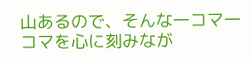山あるので、そんな一コマ一コマを心に刻みなが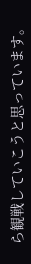ら観戦していこうと思っています。